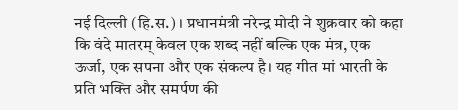नई दिल्ली (हि.स.) । प्रधानमंत्री नरेन्द्र मोदी ने शुक्रवार को कहा कि वंदे मातरम् केवल एक शब्द नहीं बल्कि एक मंत्र, एक ऊर्जा, एक सपना और एक संकल्प है। यह गीत मां भारती के प्रति भक्ति और समर्पण की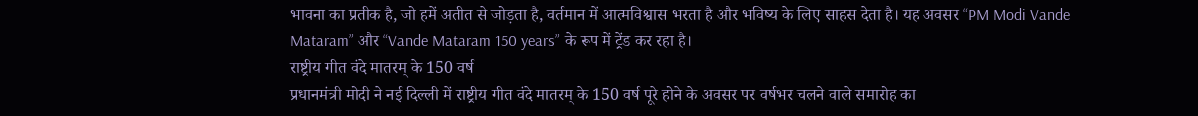भावना का प्रतीक है, जो हमें अतीत से जोड़ता है, वर्तमान में आत्मविश्वास भरता है और भविष्य के लिए साहस देता है। यह अवसर “PM Modi Vande Mataram” और “Vande Mataram 150 years” के रूप में ट्रेंड कर रहा है।
राष्ट्रीय गीत वंदे मातरम् के 150 वर्ष
प्रधानमंत्री मोदी ने नई दिल्ली में राष्ट्रीय गीत वंदे मातरम् के 150 वर्ष पूरे होने के अवसर पर वर्षभर चलने वाले समारोह का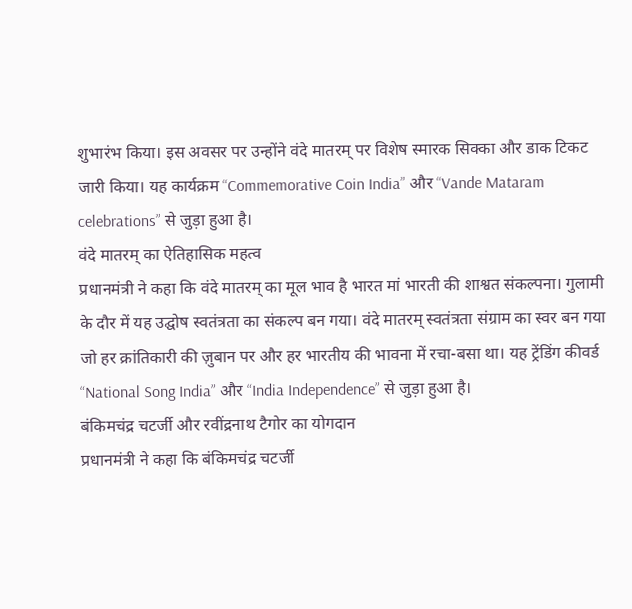शुभारंभ किया। इस अवसर पर उन्होंने वंदे मातरम् पर विशेष स्मारक सिक्का और डाक टिकट जारी किया। यह कार्यक्रम “Commemorative Coin India” और “Vande Mataram celebrations” से जुड़ा हुआ है।
वंदे मातरम् का ऐतिहासिक महत्व
प्रधानमंत्री ने कहा कि वंदे मातरम् का मूल भाव है भारत मां भारती की शाश्वत संकल्पना। गुलामी के दौर में यह उद्घोष स्वतंत्रता का संकल्प बन गया। वंदे मातरम् स्वतंत्रता संग्राम का स्वर बन गया जो हर क्रांतिकारी की ज़ुबान पर और हर भारतीय की भावना में रचा-बसा था। यह ट्रेंडिंग कीवर्ड “National Song India” और “India Independence” से जुड़ा हुआ है।
बंकिमचंद्र चटर्जी और रवींद्रनाथ टैगोर का योगदान
प्रधानमंत्री ने कहा कि बंकिमचंद्र चटर्जी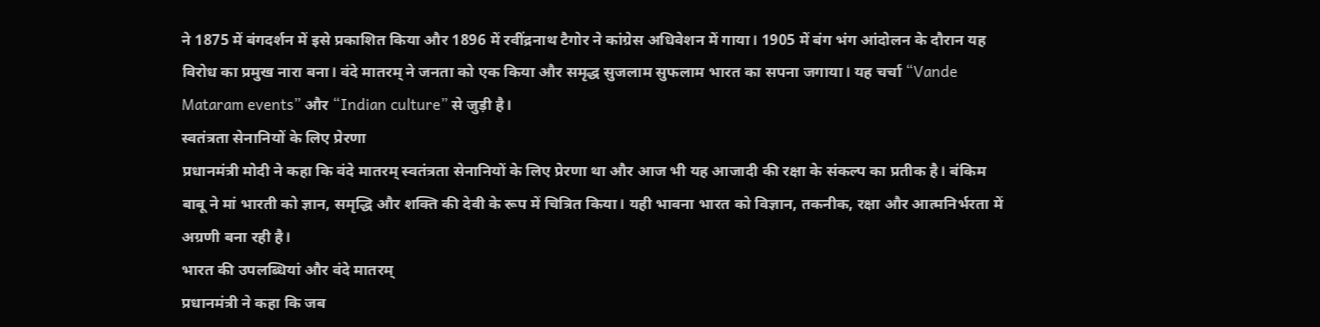ने 1875 में बंगदर्शन में इसे प्रकाशित किया और 1896 में रवींद्रनाथ टैगोर ने कांग्रेस अधिवेशन में गाया। 1905 में बंग भंग आंदोलन के दौरान यह विरोध का प्रमुख नारा बना। वंदे मातरम् ने जनता को एक किया और समृद्ध सुजलाम सुफलाम भारत का सपना जगाया। यह चर्चा “Vande Mataram events” और “Indian culture” से जुड़ी है।
स्वतंत्रता सेनानियों के लिए प्रेरणा
प्रधानमंत्री मोदी ने कहा कि वंदे मातरम् स्वतंत्रता सेनानियों के लिए प्रेरणा था और आज भी यह आजादी की रक्षा के संकल्प का प्रतीक है। बंकिम बाबू ने मां भारती को ज्ञान, समृद्धि और शक्ति की देवी के रूप में चित्रित किया। यही भावना भारत को विज्ञान, तकनीक, रक्षा और आत्मनिर्भरता में अग्रणी बना रही है।
भारत की उपलब्धियां और वंदे मातरम्
प्रधानमंत्री ने कहा कि जब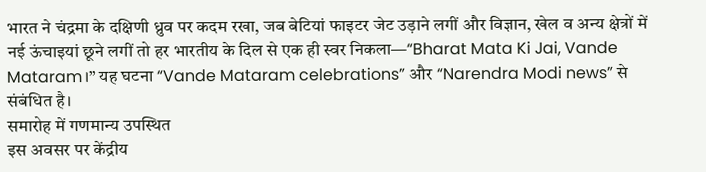भारत ने चंद्रमा के दक्षिणी ध्रुव पर कदम रखा, जब बेटियां फाइटर जेट उड़ाने लगीं और विज्ञान, खेल व अन्य क्षेत्रों में नई ऊंचाइयां छूने लगीं तो हर भारतीय के दिल से एक ही स्वर निकला—“Bharat Mata Ki Jai, Vande Mataram।” यह घटना “Vande Mataram celebrations” और “Narendra Modi news” से संबंधित है।
समारोह में गणमान्य उपस्थित
इस अवसर पर केंद्रीय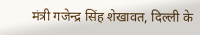मंत्री गजेन्द्र सिंह शेखावत, दिल्ली के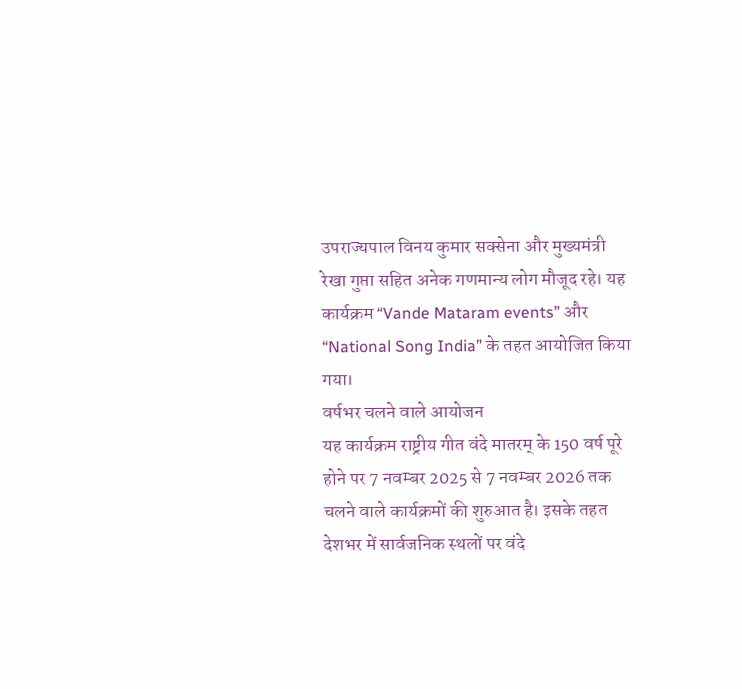उपराज्यपाल विनय कुमार सक्सेना और मुख्यमंत्री रेखा गुप्ता सहित अनेक गणमान्य लोग मौजूद रहे। यह कार्यक्रम “Vande Mataram events” और “National Song India” के तहत आयोजित किया गया।
वर्षभर चलने वाले आयोजन
यह कार्यक्रम राष्ट्रीय गीत वंदे मातरम् के 150 वर्ष पूरे होने पर 7 नवम्बर 2025 से 7 नवम्बर 2026 तक चलने वाले कार्यक्रमों की शुरुआत है। इसके तहत देशभर में सार्वजनिक स्थलों पर वंदे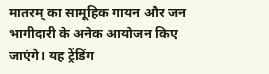मातरम् का सामूहिक गायन और जन भागीदारी के अनेक आयोजन किए जाएंगे। यह ट्रेंडिंग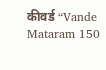कीवर्ड “Vande Mataram 150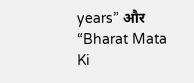years” और “Bharat Mata Ki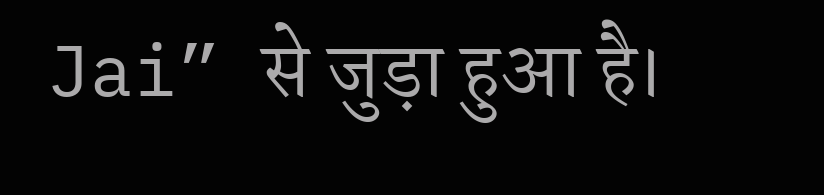Jai” से जुड़ा हुआ है।